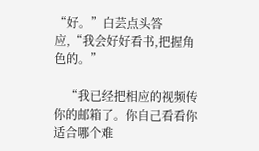“好。”白芸点头答应,“我会好好看书,把握角色的。”

    “我已经把相应的视频传你的邮箱了。你自己看看你适合哪个难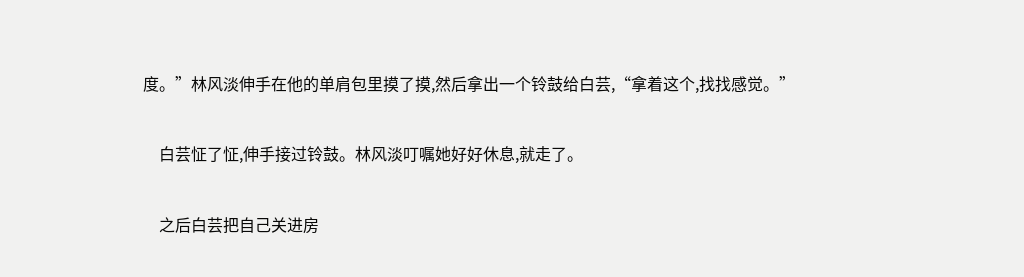度。”林风淡伸手在他的单肩包里摸了摸,然后拿出一个铃鼓给白芸,“拿着这个,找找感觉。”

    白芸怔了怔,伸手接过铃鼓。林风淡叮嘱她好好休息,就走了。

    之后白芸把自己关进房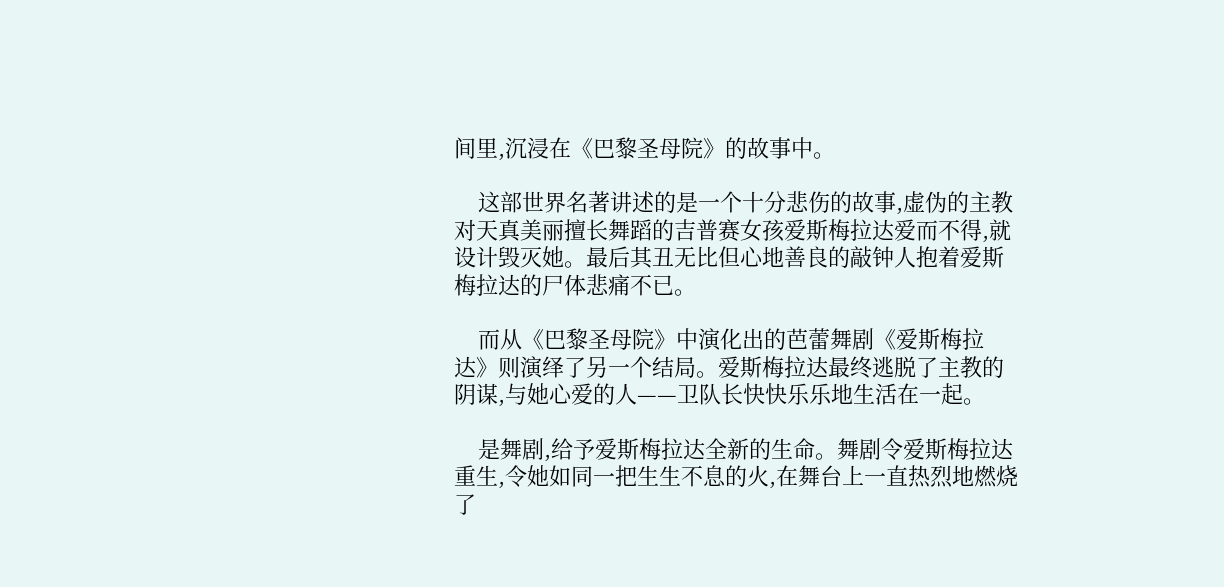间里,沉浸在《巴黎圣母院》的故事中。

    这部世界名著讲述的是一个十分悲伤的故事,虚伪的主教对天真美丽擅长舞蹈的吉普赛女孩爱斯梅拉达爱而不得,就设计毁灭她。最后其丑无比但心地善良的敲钟人抱着爱斯梅拉达的尸体悲痛不已。

    而从《巴黎圣母院》中演化出的芭蕾舞剧《爱斯梅拉达》则演绎了另一个结局。爱斯梅拉达最终逃脱了主教的阴谋,与她心爱的人——卫队长快快乐乐地生活在一起。

    是舞剧,给予爱斯梅拉达全新的生命。舞剧令爱斯梅拉达重生,令她如同一把生生不息的火,在舞台上一直热烈地燃烧了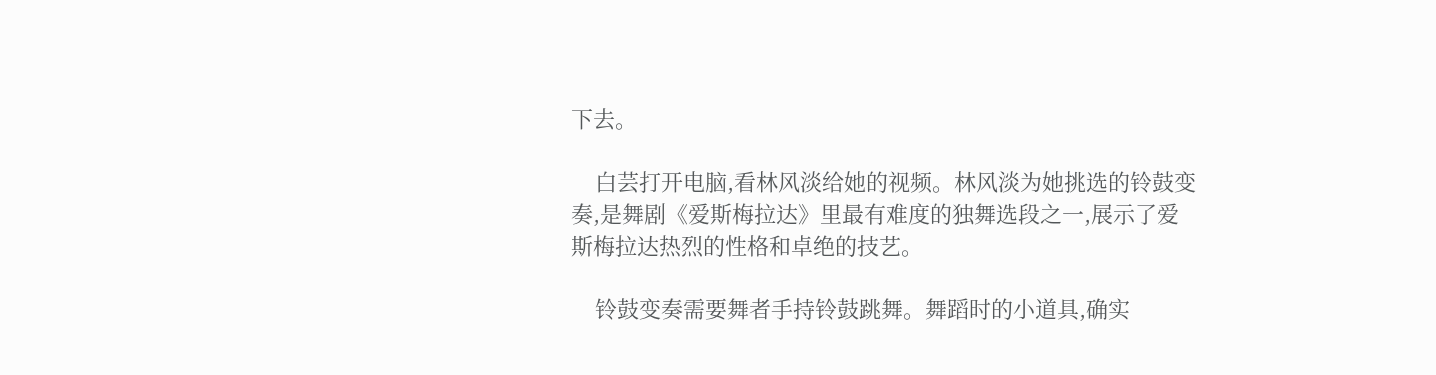下去。

    白芸打开电脑,看林风淡给她的视频。林风淡为她挑选的铃鼓变奏,是舞剧《爱斯梅拉达》里最有难度的独舞选段之一,展示了爱斯梅拉达热烈的性格和卓绝的技艺。

    铃鼓变奏需要舞者手持铃鼓跳舞。舞蹈时的小道具,确实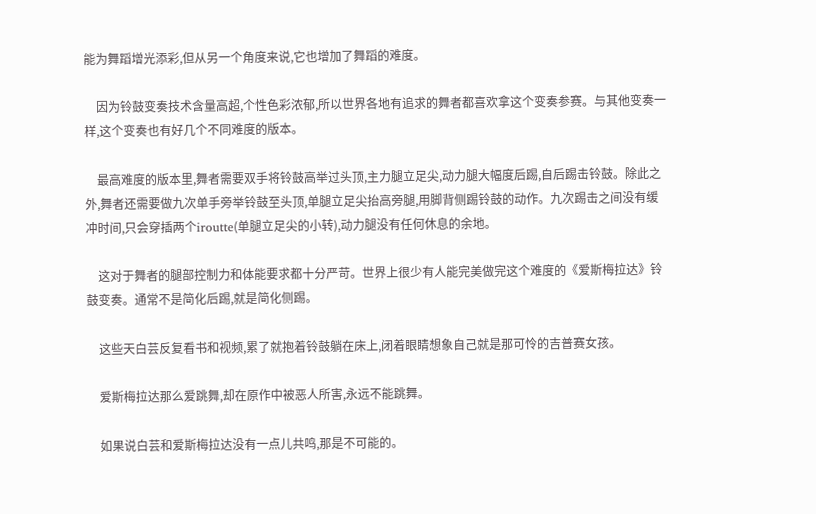能为舞蹈增光添彩,但从另一个角度来说,它也增加了舞蹈的难度。

    因为铃鼓变奏技术含量高超,个性色彩浓郁,所以世界各地有追求的舞者都喜欢拿这个变奏参赛。与其他变奏一样,这个变奏也有好几个不同难度的版本。

    最高难度的版本里,舞者需要双手将铃鼓高举过头顶,主力腿立足尖,动力腿大幅度后踢,自后踢击铃鼓。除此之外,舞者还需要做九次单手旁举铃鼓至头顶,单腿立足尖抬高旁腿,用脚背侧踢铃鼓的动作。九次踢击之间没有缓冲时间,只会穿插两个iroutte(单腿立足尖的小转),动力腿没有任何休息的余地。

    这对于舞者的腿部控制力和体能要求都十分严苛。世界上很少有人能完美做完这个难度的《爱斯梅拉达》铃鼓变奏。通常不是简化后踢,就是简化侧踢。

    这些天白芸反复看书和视频,累了就抱着铃鼓躺在床上,闭着眼睛想象自己就是那可怜的吉普赛女孩。

    爱斯梅拉达那么爱跳舞,却在原作中被恶人所害,永远不能跳舞。

    如果说白芸和爱斯梅拉达没有一点儿共鸣,那是不可能的。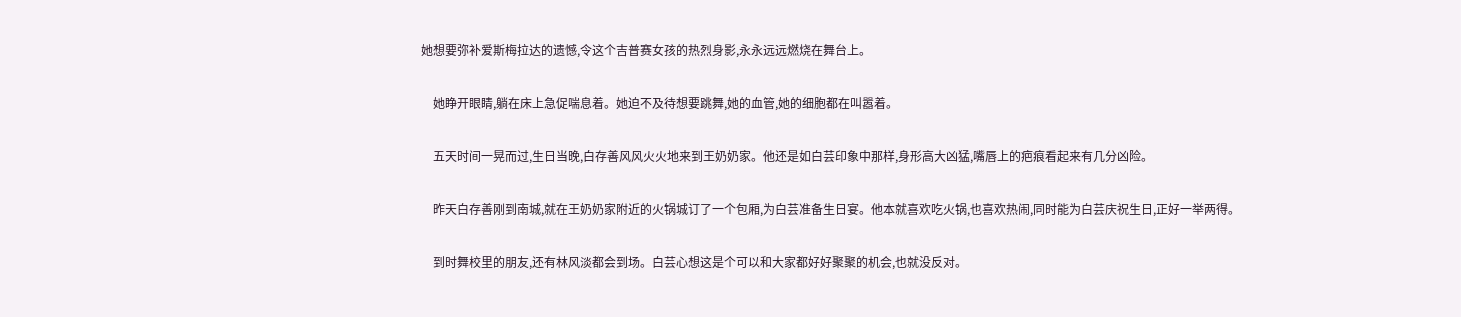她想要弥补爱斯梅拉达的遗憾,令这个吉普赛女孩的热烈身影,永永远远燃烧在舞台上。

    她睁开眼睛,躺在床上急促喘息着。她迫不及待想要跳舞,她的血管,她的细胞都在叫嚣着。

    五天时间一晃而过,生日当晚,白存善风风火火地来到王奶奶家。他还是如白芸印象中那样,身形高大凶猛,嘴唇上的疤痕看起来有几分凶险。

    昨天白存善刚到南城,就在王奶奶家附近的火锅城订了一个包厢,为白芸准备生日宴。他本就喜欢吃火锅,也喜欢热闹,同时能为白芸庆祝生日,正好一举两得。

    到时舞校里的朋友,还有林风淡都会到场。白芸心想这是个可以和大家都好好聚聚的机会,也就没反对。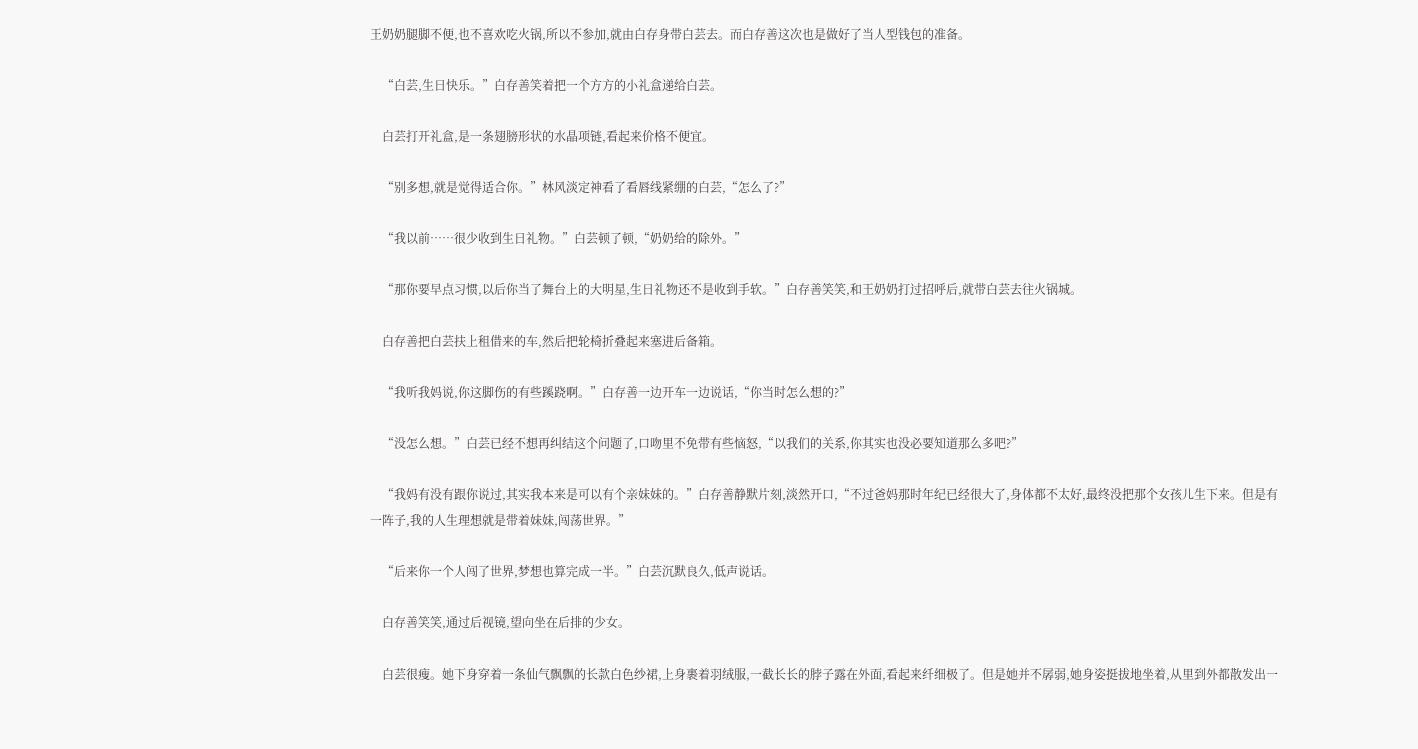王奶奶腿脚不便,也不喜欢吃火锅,所以不参加,就由白存身带白芸去。而白存善这次也是做好了当人型钱包的准备。

    “白芸,生日快乐。”白存善笑着把一个方方的小礼盒递给白芸。

    白芸打开礼盒,是一条翅膀形状的水晶项链,看起来价格不便宜。

    “别多想,就是觉得适合你。”林风淡定神看了看唇线紧绷的白芸,“怎么了?”

    “我以前……很少收到生日礼物。”白芸顿了顿,“奶奶给的除外。”

    “那你要早点习惯,以后你当了舞台上的大明星,生日礼物还不是收到手软。”白存善笑笑,和王奶奶打过招呼后,就带白芸去往火锅城。

    白存善把白芸扶上租借来的车,然后把轮椅折叠起来塞进后备箱。

    “我听我妈说,你这脚伤的有些蹊跷啊。”白存善一边开车一边说话,“你当时怎么想的?”

    “没怎么想。”白芸已经不想再纠结这个问题了,口吻里不免带有些恼怒,“以我们的关系,你其实也没必要知道那么多吧?”

    “我妈有没有跟你说过,其实我本来是可以有个亲妹妹的。”白存善静默片刻,淡然开口,“不过爸妈那时年纪已经很大了,身体都不太好,最终没把那个女孩儿生下来。但是有一阵子,我的人生理想就是带着妹妹,闯荡世界。”

    “后来你一个人闯了世界,梦想也算完成一半。”白芸沉默良久,低声说话。

    白存善笑笑,通过后视镜,望向坐在后排的少女。

    白芸很瘦。她下身穿着一条仙气飘飘的长款白色纱裙,上身裹着羽绒服,一截长长的脖子露在外面,看起来纤细极了。但是她并不孱弱,她身姿挺拔地坐着,从里到外都散发出一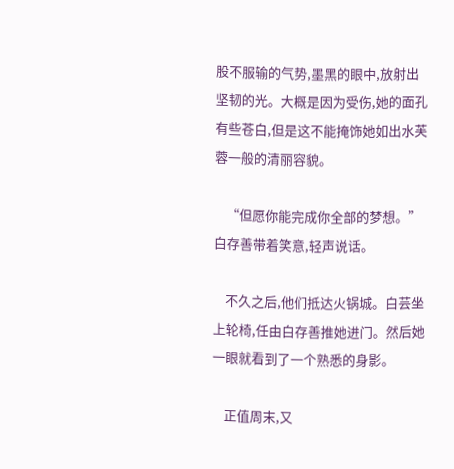股不服输的气势,墨黑的眼中,放射出坚韧的光。大概是因为受伤,她的面孔有些苍白,但是这不能掩饰她如出水芙蓉一般的清丽容貌。

    “但愿你能完成你全部的梦想。”白存善带着笑意,轻声说话。

    不久之后,他们抵达火锅城。白芸坐上轮椅,任由白存善推她进门。然后她一眼就看到了一个熟悉的身影。

    正值周末,又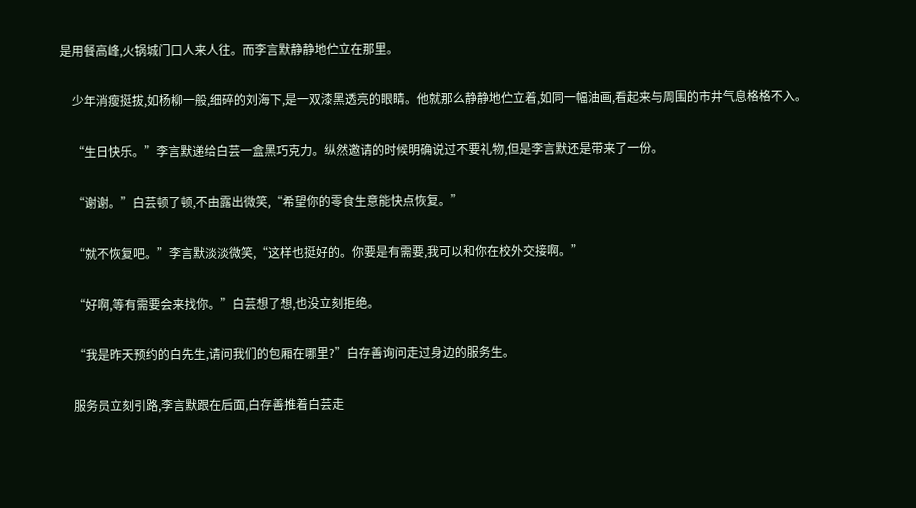是用餐高峰,火锅城门口人来人往。而李言默静静地伫立在那里。

    少年消瘦挺拔,如杨柳一般,细碎的刘海下,是一双漆黑透亮的眼睛。他就那么静静地伫立着,如同一幅油画,看起来与周围的市井气息格格不入。

    “生日快乐。”李言默递给白芸一盒黑巧克力。纵然邀请的时候明确说过不要礼物,但是李言默还是带来了一份。

    “谢谢。”白芸顿了顿,不由露出微笑,“希望你的零食生意能快点恢复。”

    “就不恢复吧。”李言默淡淡微笑,“这样也挺好的。你要是有需要,我可以和你在校外交接啊。”

    “好啊,等有需要会来找你。”白芸想了想,也没立刻拒绝。

    “我是昨天预约的白先生,请问我们的包厢在哪里?”白存善询问走过身边的服务生。

    服务员立刻引路,李言默跟在后面,白存善推着白芸走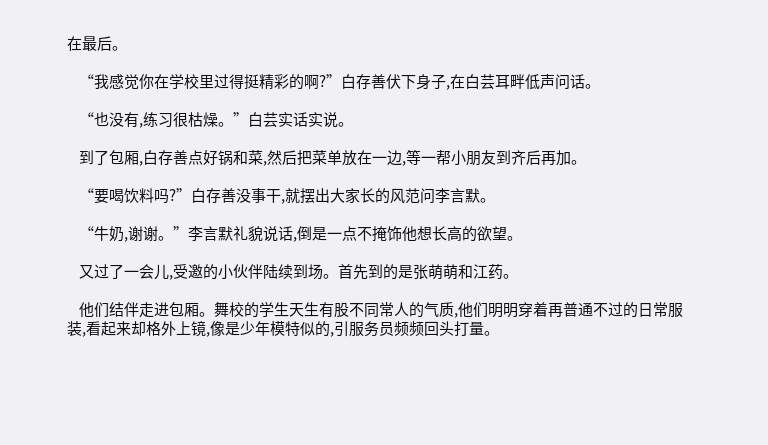在最后。

    “我感觉你在学校里过得挺精彩的啊?”白存善伏下身子,在白芸耳畔低声问话。

    “也没有,练习很枯燥。”白芸实话实说。

    到了包厢,白存善点好锅和菜,然后把菜单放在一边,等一帮小朋友到齐后再加。

    “要喝饮料吗?”白存善没事干,就摆出大家长的风范问李言默。

    “牛奶,谢谢。”李言默礼貌说话,倒是一点不掩饰他想长高的欲望。

    又过了一会儿,受邀的小伙伴陆续到场。首先到的是张萌萌和江药。

    他们结伴走进包厢。舞校的学生天生有股不同常人的气质,他们明明穿着再普通不过的日常服装,看起来却格外上镜,像是少年模特似的,引服务员频频回头打量。